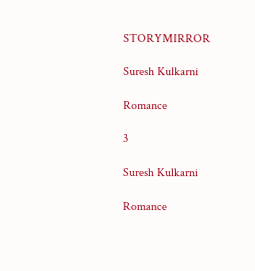STORYMIRROR

Suresh Kulkarni

Romance

3

Suresh Kulkarni

Romance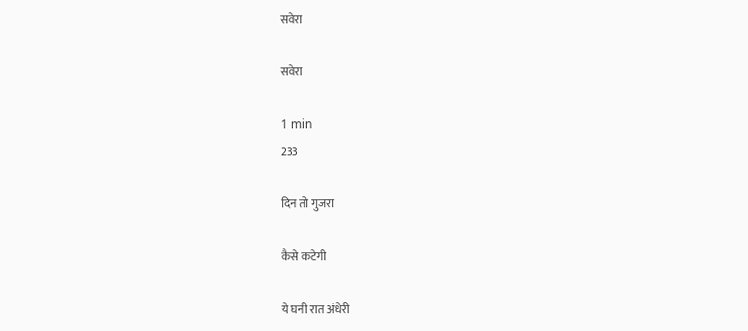सवेरा

सवेरा

1 min
233

दिन तो गुजरा

कैसे कटेगी

ये घनी रात अंधेरी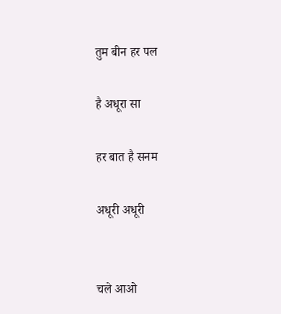तुम बीन हर पल

है अधूरा सा

हर बात है सनम

अधूरी अधूरी


चले आओ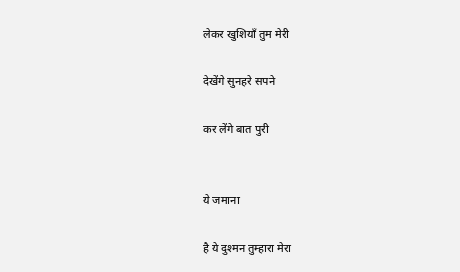लेकर खुशियॉं तुम मेरी

देखेंगे सुनहरे सपने

कर लेंगे बात पुरी


ये जमाना

है ये दुश्मन तुम्हारा मेरा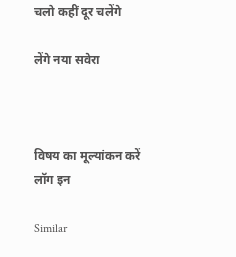चलो कहीं दूर चलेंगे

लेंगे नया सवेरा



विषय का मूल्यांकन करें
लॉग इन

Similar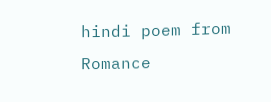hindi poem from Romance